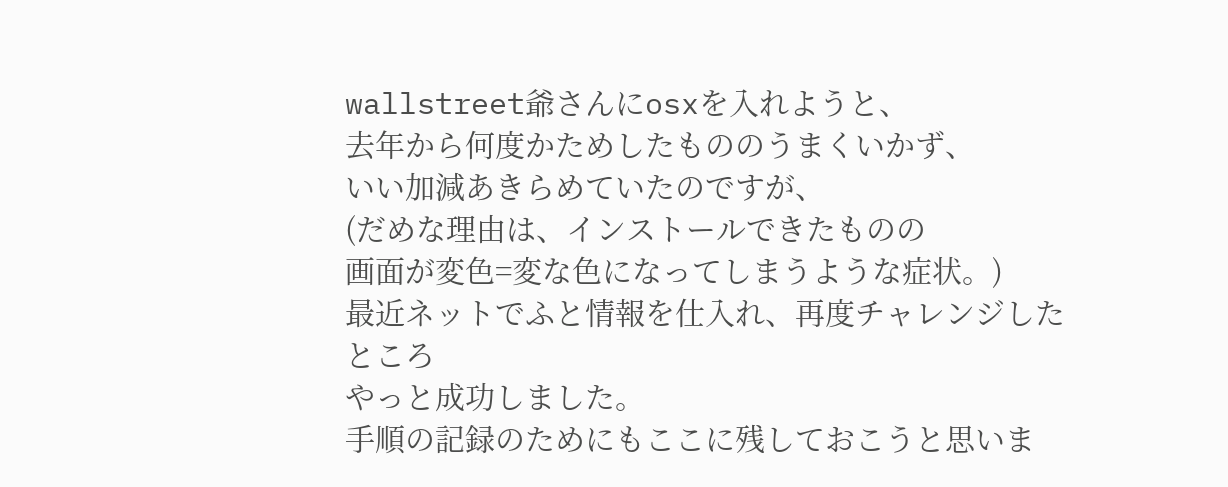wallstreet爺さんにosxを入れようと、
去年から何度かためしたもののうまくいかず、
いい加減あきらめていたのですが、
(だめな理由は、インストールできたものの
画面が変色=変な色になってしまうような症状。)
最近ネットでふと情報を仕入れ、再度チャレンジしたところ
やっと成功しました。
手順の記録のためにもここに残しておこうと思いま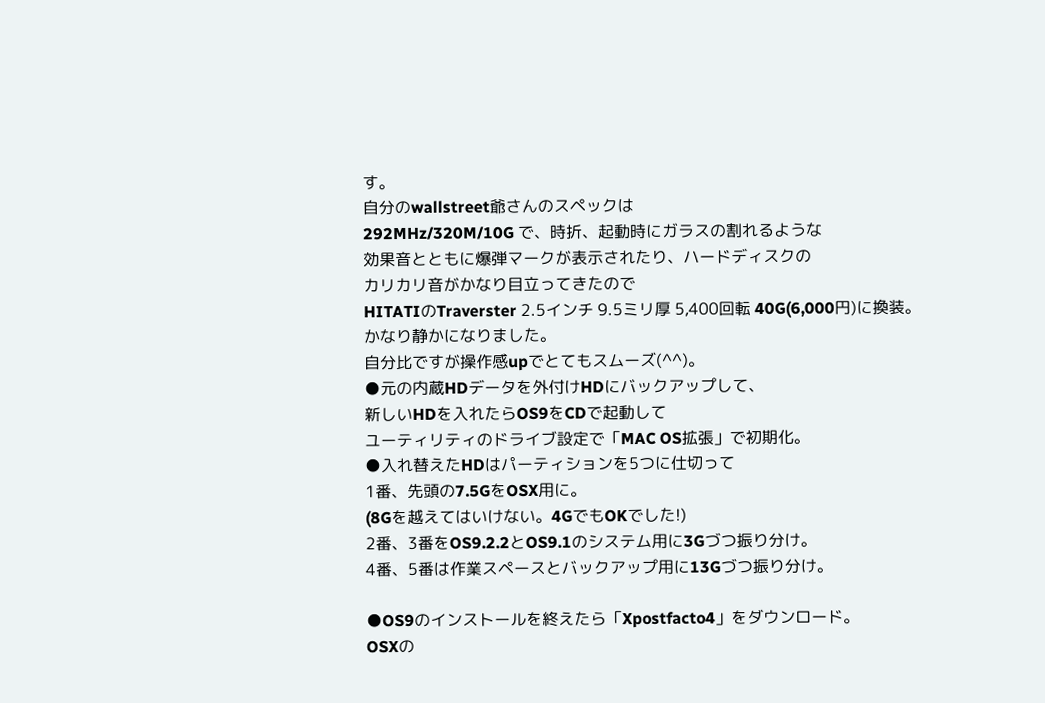す。
自分のwallstreet爺さんのスペックは
292MHz/320M/10G で、時折、起動時にガラスの割れるような
効果音とともに爆弾マークが表示されたり、ハードディスクの
カリカリ音がかなり目立ってきたので
HITATIのTraverster 2.5インチ 9.5ミリ厚 5,400回転 40G(6,000円)に換装。
かなり静かになりました。
自分比ですが操作感upでとてもスムーズ(^^)。
●元の内蔵HDデータを外付けHDにバックアップして、
新しいHDを入れたらOS9をCDで起動して
ユーティリティのドライブ設定で「MAC OS拡張」で初期化。
●入れ替えたHDはパーティションを5つに仕切って
1番、先頭の7.5GをOSX用に。
(8Gを越えてはいけない。4GでもOKでした!)
2番、3番をOS9.2.2とOS9.1のシステム用に3Gづつ振り分け。
4番、5番は作業スペースとバックアップ用に13Gづつ振り分け。

●OS9のインストールを終えたら「Xpostfacto4」をダウンロード。
OSXの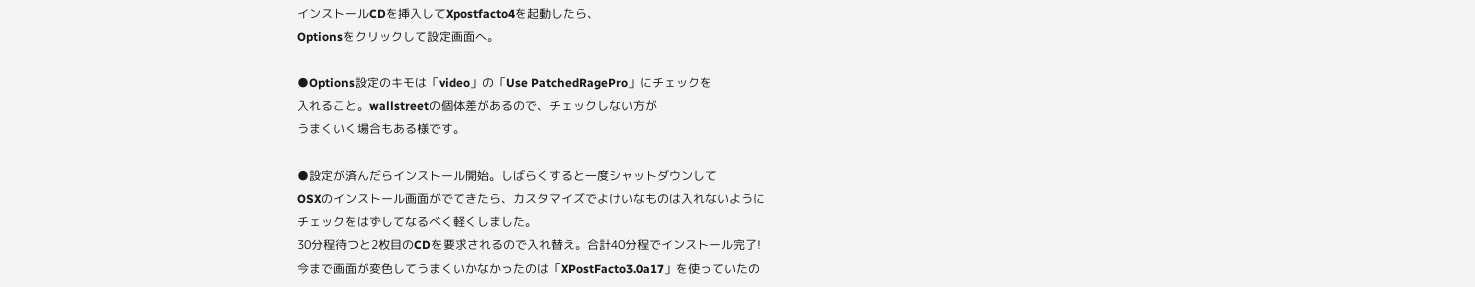インストールCDを挿入してXpostfacto4を起動したら、
Optionsをクリックして設定画面へ。

●Options設定のキモは「video」の「Use PatchedRagePro」にチェックを
入れること。wallstreetの個体差があるので、チェックしない方が
うまくいく場合もある様です。

●設定が済んだらインストール開始。しばらくすると一度シャットダウンして
OSXのインストール画面がでてきたら、カスタマイズでよけいなものは入れないように
チェックをはずしてなるべく軽くしました。
30分程待つと2枚目のCDを要求されるので入れ替え。合計40分程でインストール完了!
今まで画面が変色してうまくいかなかったのは「XPostFacto3.0a17」を使っていたの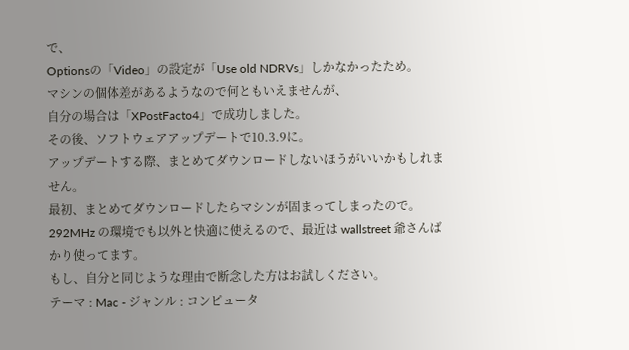で、
Optionsの「Video」の設定が「Use old NDRVs」しかなかったため。
マシンの個体差があるようなので何ともいえませんが、
自分の場合は「XPostFacto4」で成功しました。
その後、ソフトウェアアップデートで10.3.9に。
アップデートする際、まとめてダウンロードしないほうがいいかもしれません。
最初、まとめてダウンロードしたらマシンが固まってしまったので。
292MHz の環境でも以外と快適に使えるので、最近は wallstreet 爺さんばかり使ってます。
もし、自分と同じような理由で断念した方はお試しください。
テーマ : Mac - ジャンル : コンピュータ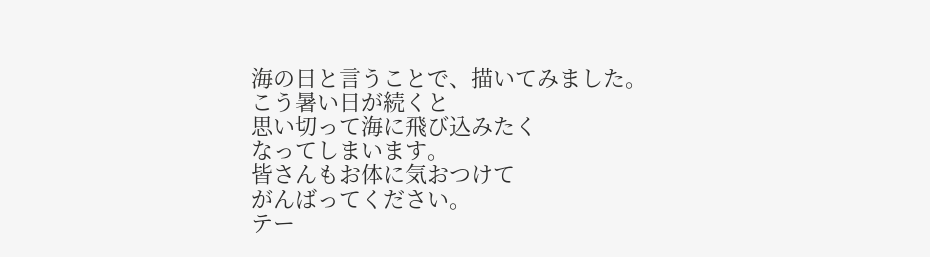海の日と言うことで、描いてみました。
こう暑い日が続くと
思い切って海に飛び込みたく
なってしまいます。
皆さんもお体に気おつけて
がんばってください。
テー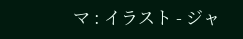マ : イラスト - ジャ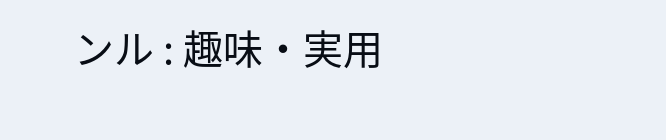ンル : 趣味・実用